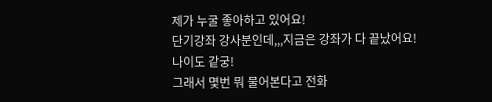제가 누굴 좋아하고 있어요!
단기강좌 강사분인데,,,지금은 강좌가 다 끝났어요!
나이도 같궁!
그래서 몇번 뭐 물어본다고 전화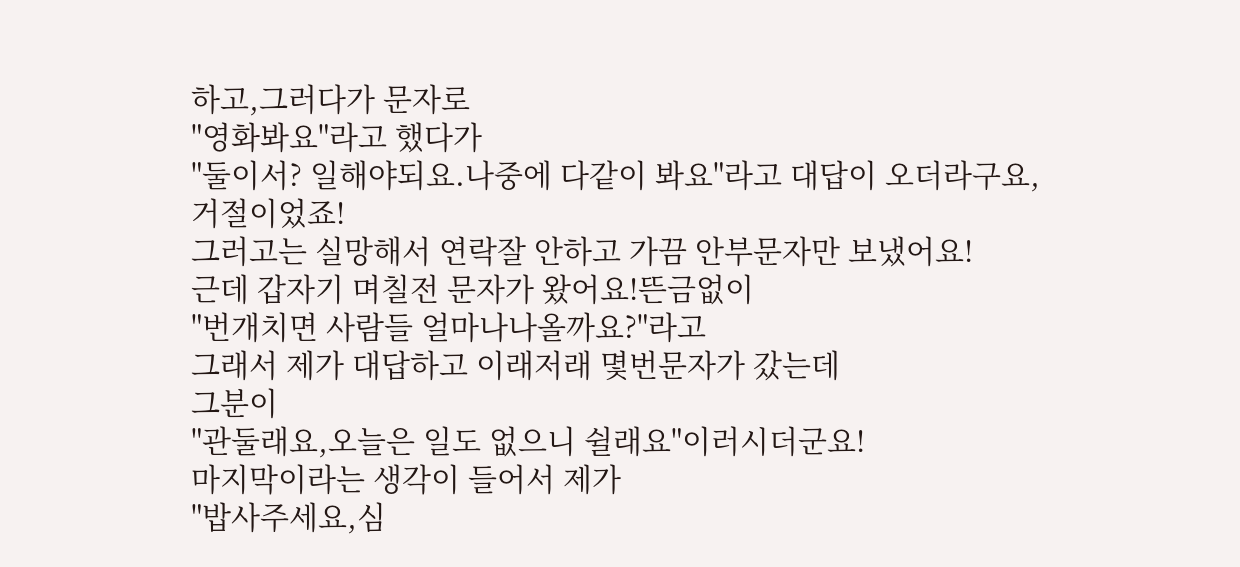하고,그러다가 문자로
"영화봐요"라고 했다가
"둘이서? 일해야되요.나중에 다같이 봐요"라고 대답이 오더라구요,
거절이었죠!
그러고는 실망해서 연락잘 안하고 가끔 안부문자만 보냈어요!
근데 갑자기 며칠전 문자가 왔어요!뜬금없이
"번개치면 사람들 얼마나나올까요?"라고
그래서 제가 대답하고 이래저래 몇번문자가 갔는데
그분이
"관둘래요,오늘은 일도 없으니 쉴래요"이러시더군요!
마지막이라는 생각이 들어서 제가
"밥사주세요,심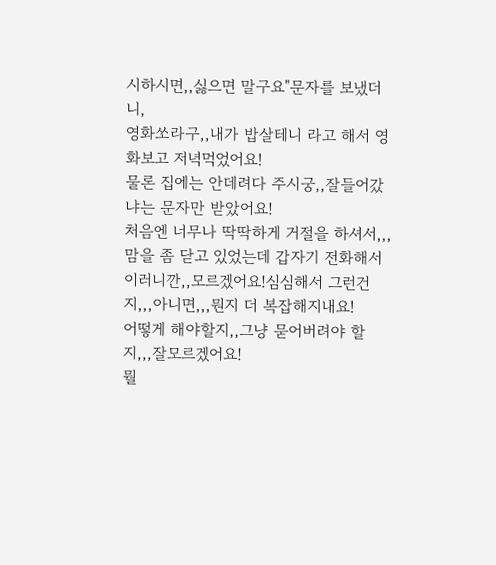시하시면,,싫으면 말구요"문자를 보냈더니,
영화쏘라구,,내가 밥살테니 라고 해서 영화보고 저녁먹었어요!
물론 집에는 안데려다 주시궁,,잘들어갔냐는 문자만 받았어요!
처음엔 너무나 딱딱하게 거절을 하셔서,,,맘을 좀 닫고 있었는데 갑자기 전화해서
이러니깐,,모르겠어요!심심해서 그런건지,,,아니면,,,뭔지 더 복잡해지내요!
어떻게 해야할지,,그냥 묻어버려야 할지,,,잘모르겠어요!
뭘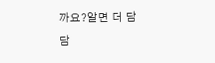까요?알면 더 담담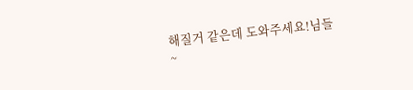해질거 같은데 도와주세요!님들~